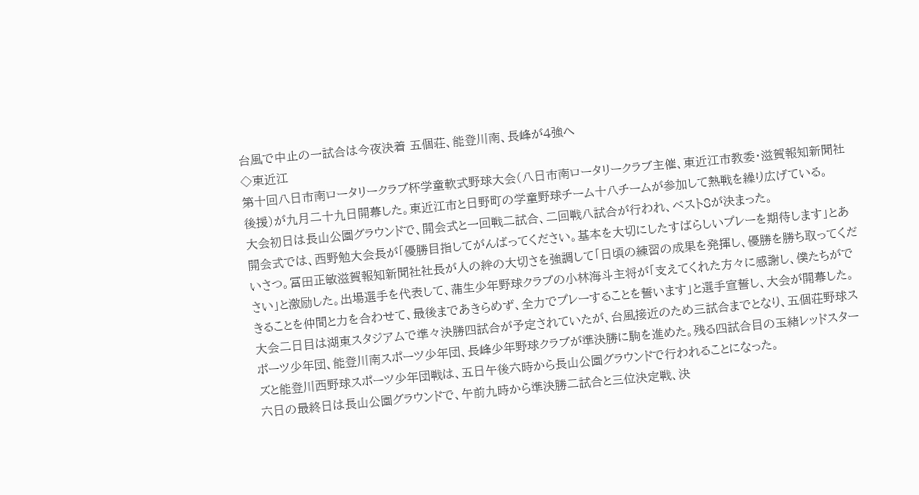台風で中止の一試合は今夜決着 五個荘、能登川南、長峰が4強へ
◇東近江
第十回八日市南ロータリークラブ杯学童軟式野球大会(八日市南ロータリークラブ主催、東近江市教委・滋賀報知新聞社後援)が九月二十九日開幕した。東近江市と日野町の学童野球チーム十八チームが参加して熱戦を繰り広げている。
大会初日は長山公園グラウンドで、開会式と一回戦二試合、二回戦八試合が行われ、ベスト8が決まった。
開会式では、西野勉大会長が「優勝目指してがんばってください。基本を大切にしたすばらしいプレーを期待します」とあいさつ。冨田正敏滋賀報知新聞社社長が人の絆の大切さを強調して「日頃の練習の成果を発揮し、優勝を勝ち取ってください」と激励した。出場選手を代表して、蒲生少年野球クラブの小林海斗主将が「支えてくれた方々に感謝し、僕たちができることを仲間と力を合わせて、最後まであきらめず、全力でプレーすることを誓います」と選手宣誓し、大会が開幕した。
大会二日目は湖東スタジアムで準々決勝四試合が予定されていたが、台風接近のため三試合までとなり、五個荘野球スポーツ少年団、能登川南スポーツ少年団、長峰少年野球クラブが準決勝に駒を進めた。残る四試合目の玉緒レッドスターズと能登川西野球スポーツ少年団戦は、五日午後六時から長山公園グラウンドで行われることになった。
六日の最終日は長山公園グラウンドで、午前九時から準決勝二試合と三位決定戦、決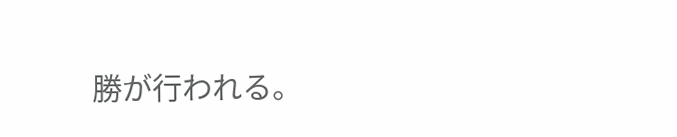勝が行われる。